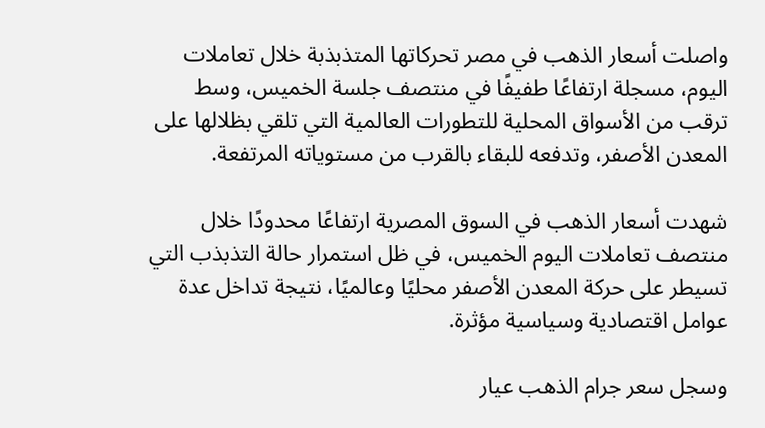واصلت أسعار الذهب في مصر تحركاتها المتذبذبة خلال تعاملات اليوم، مسجلة ارتفاعًا طفيفًا في منتصف جلسة الخميس، وسط ترقب من الأسواق المحلية للتطورات العالمية التي تلقي بظلالها على المعدن الأصفر، وتدفعه للبقاء بالقرب من مستوياته المرتفعة.

شهدت أسعار الذهب في السوق المصرية ارتفاعًا محدودًا خلال منتصف تعاملات اليوم الخميس، في ظل استمرار حالة التذبذب التي تسيطر على حركة المعدن الأصفر محليًا وعالميًا، نتيجة تداخل عدة عوامل اقتصادية وسياسية مؤثرة.

وسجل سعر جرام الذهب عيار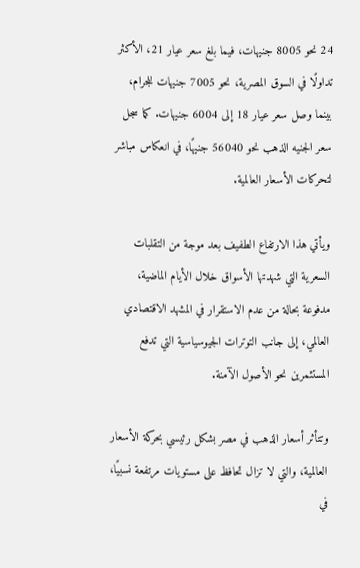24 نحو 8005 جنيهات، فيما بلغ سعر عيار 21، الأكثر تداولًا في السوق المصرية، نحو 7005 جنيهات للجرام، بينما وصل سعر عيار 18 إلى 6004 جنيهات. كما سجل سعر الجنيه الذهب نحو 56040 جنيهًا، في انعكاس مباشر لتحركات الأسعار العالمية.

ويأتي هذا الارتفاع الطفيف بعد موجة من التقلبات السعرية التي شهدتها الأسواق خلال الأيام الماضية، مدفوعة بحالة من عدم الاستقرار في المشهد الاقتصادي العالمي، إلى جانب التوترات الجيوسياسية التي تدفع المستثمرين نحو الأصول الآمنة.

وتتأثر أسعار الذهب في مصر بشكل رئيسي بحركة الأسعار العالمية، والتي لا تزال تحافظ على مستويات مرتفعة نسبيًا، في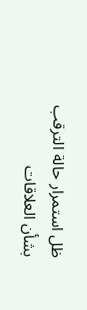ظل استمرار حالة الترقب بشأن العلاقات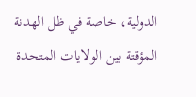الدولية، خاصة في ظل الهدنة المؤقتة بين الولايات المتحدة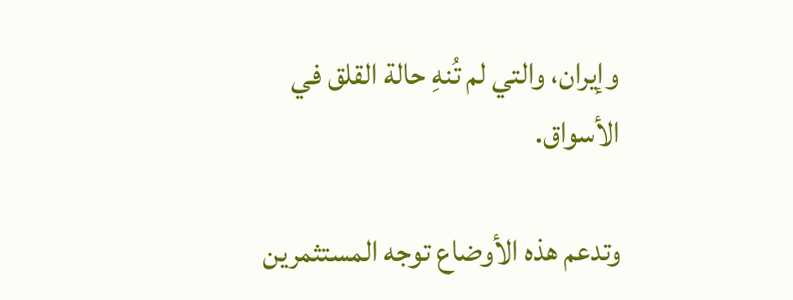وإيران، والتي لم تُنهِ حالة القلق في الأسواق.

وتدعم هذه الأوضاع توجه المستثمرين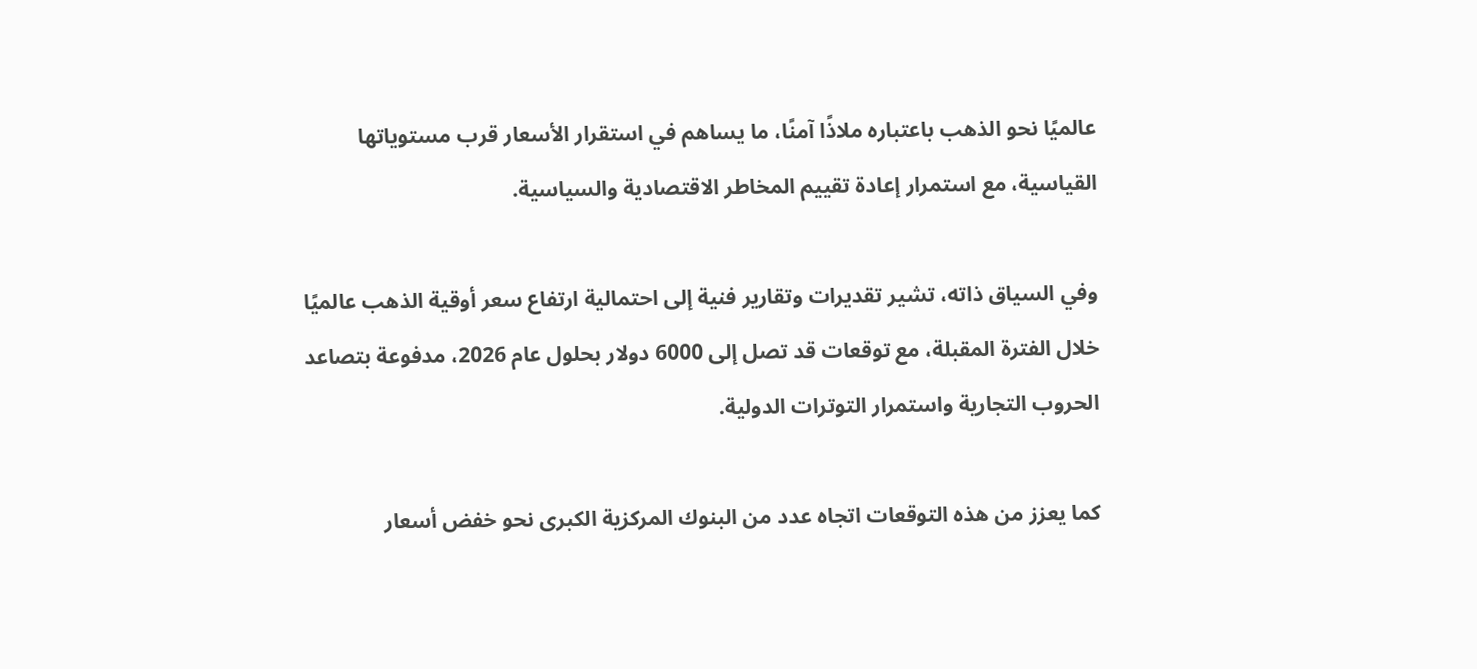عالميًا نحو الذهب باعتباره ملاذًا آمنًا، ما يساهم في استقرار الأسعار قرب مستوياتها القياسية، مع استمرار إعادة تقييم المخاطر الاقتصادية والسياسية.

وفي السياق ذاته، تشير تقديرات وتقارير فنية إلى احتمالية ارتفاع سعر أوقية الذهب عالميًا خلال الفترة المقبلة، مع توقعات قد تصل إلى 6000 دولار بحلول عام 2026، مدفوعة بتصاعد الحروب التجارية واستمرار التوترات الدولية.

كما يعزز من هذه التوقعات اتجاه عدد من البنوك المركزية الكبرى نحو خفض أسعار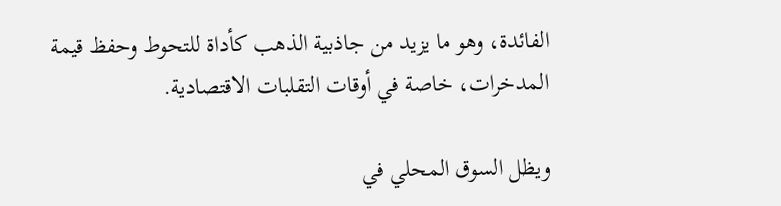الفائدة، وهو ما يزيد من جاذبية الذهب كأداة للتحوط وحفظ قيمة المدخرات، خاصة في أوقات التقلبات الاقتصادية.

ويظل السوق المحلي في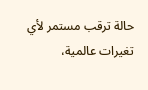حالة ترقب مستمر لأي تغيرات عالمية،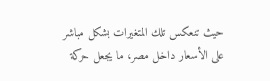حيث تنعكس تلك المتغيرات بشكل مباشر على الأسعار داخل مصر، ما يجعل حركة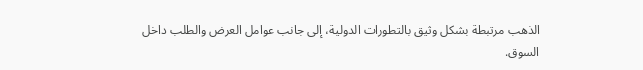الذهب مرتبطة بشكل وثيق بالتطورات الدولية، إلى جانب عوامل العرض والطلب داخل السوق.